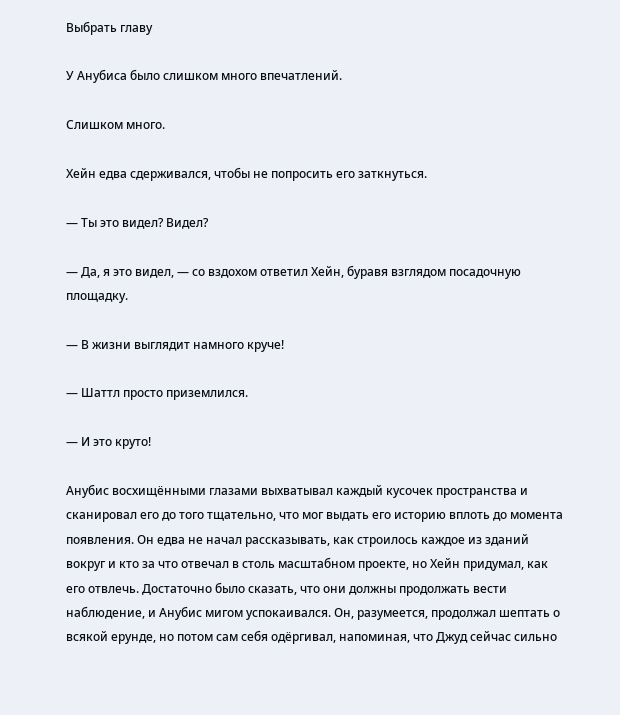Выбрать главу

У Анубиса было слишком много впечатлений.

Слишком много.

Хейн едва сдерживался, чтобы не попросить его заткнуться.

— Ты это видел? Видел?

— Да, я это видел, — со вздохом ответил Хейн, буравя взглядом посадочную площадку.

— В жизни выглядит намного круче!

— Шаттл просто приземлился.

— И это круто!

Анубис восхищёнными глазами выхватывал каждый кусочек пространства и сканировал его до того тщательно, что мог выдать его историю вплоть до момента появления. Он едва не начал рассказывать, как строилось каждое из зданий вокруг и кто за что отвечал в столь масштабном проекте, но Хейн придумал, как его отвлечь. Достаточно было сказать, что они должны продолжать вести наблюдение, и Анубис мигом успокаивался. Он, разумеется, продолжал шептать о всякой ерунде, но потом сам себя одёргивал, напоминая, что Джуд сейчас сильно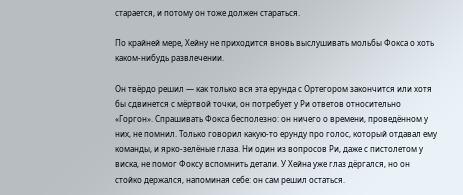старается, и потому он тоже должен стараться.

По крайней мере, Хейну не приходится вновь выслушивать мольбы Фокса о хоть каком-нибудь развлечении.

Он твёрдо решил — как только вся эта ерунда с Ортегором закончится или хотя бы сдвинется с мёртвой точки, он потребует у Ри ответов относительно «Горгон». Спрашивать Фокса бесполезно: он ничего о времени, проведённом у них, не помнил. Только говорил какую-то ерунду про голос, который отдавал ему команды, и ярко-зелёные глаза. Ни один из вопросов Ри, даже с пистолетом у виска, не помог Фоксу вспомнить детали. У Хейна уже глаз дёргался, но он стойко держался, напоминая себе: он сам решил остаться.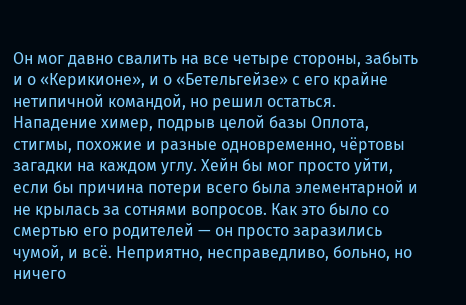Он мог давно свалить на все четыре стороны, забыть и о «Керикионе», и о «Бетельгейзе» с его крайне нетипичной командой, но решил остаться. Нападение химер, подрыв целой базы Оплота, стигмы, похожие и разные одновременно, чёртовы загадки на каждом углу. Хейн бы мог просто уйти, если бы причина потери всего была элементарной и не крылась за сотнями вопросов. Как это было со смертью его родителей — он просто заразились чумой, и всё. Неприятно, несправедливо, больно, но ничего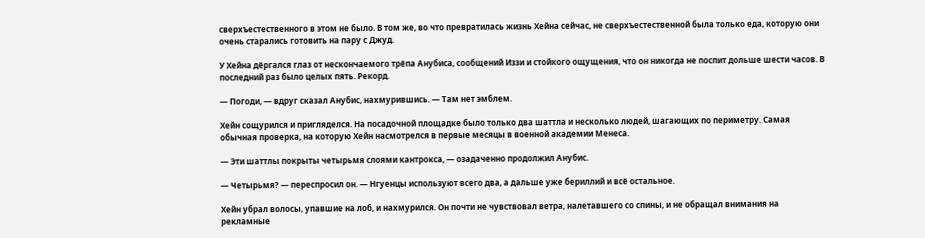сверхъестественного в этом не было. В том же, во что превратилась жизнь Хейна сейчас, не сверхъестественной была только еда, которую они очень старались готовить на пару с Джуд.

У Хейна дёргался глаз от нескончаемого трёпа Анубиса, сообщений Иззи и стойкого ощущения, что он никогда не поспит дольше шести часов. В последний раз было целых пять. Рекорд.

— Погоди, — вдруг сказал Анубис, нахмурившись. — Там нет эмблем.

Хейн сощурился и пригляделся. На посадочной площадке было только два шаттла и несколько людей, шагающих по периметру. Самая обычная проверка, на которую Хейн насмотрелся в первые месяцы в военной академии Менеса.

— Эти шаттлы покрыты четырьмя слоями кантрокса, — озадаченно продолжил Анубис.

— Четырьмя? — переспросил он. — Нгуенцы используют всего два, а дальше уже бериллий и всё остальное.

Хейн убрал волосы, упавшие на лоб, и нахмурился. Он почти не чувствовал ветра, налетавшего со спины, и не обращал внимания на рекламные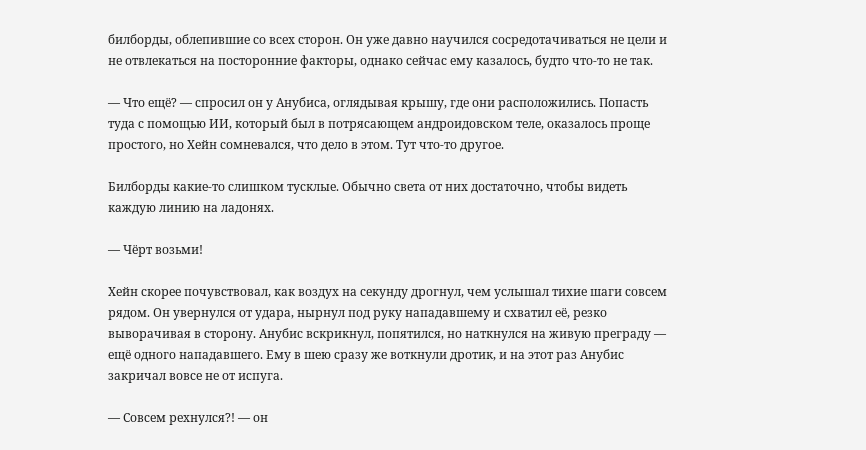билборды, облепившие со всех сторон. Он уже давно научился сосредотачиваться не цели и не отвлекаться на посторонние факторы, однако сейчас ему казалось, будто что-то не так.

— Что ещё? — спросил он у Анубиса, оглядывая крышу, где они расположились. Попасть туда с помощью ИИ, который был в потрясающем андроидовском теле, оказалось проще простого, но Хейн сомневался, что дело в этом. Тут что-то другое.

Билборды какие-то слишком тусклые. Обычно света от них достаточно, чтобы видеть каждую линию на ладонях.

— Чёрт возьми!

Хейн скорее почувствовал, как воздух на секунду дрогнул, чем услышал тихие шаги совсем рядом. Он увернулся от удара, нырнул под руку нападавшему и схватил её, резко выворачивая в сторону. Анубис вскрикнул, попятился, но наткнулся на живую преграду — ещё одного нападавшего. Ему в шею сразу же воткнули дротик, и на этот раз Анубис закричал вовсе не от испуга.

— Совсем рехнулся?! — он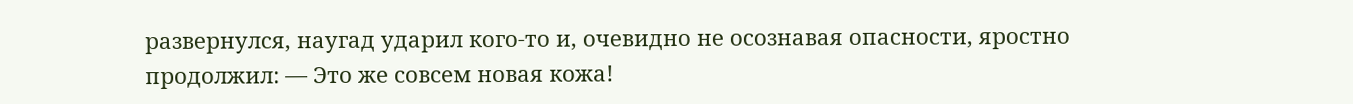развернулся, наугад ударил кого-то и, очевидно не осознавая опасности, яростно продолжил: — Это же совсем новая кожа!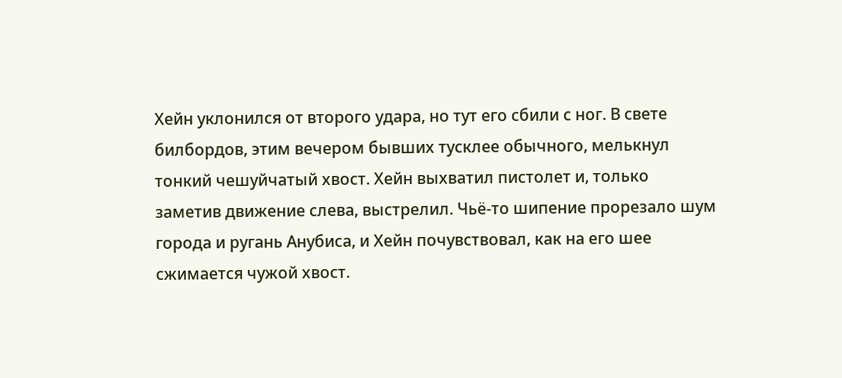Хейн уклонился от второго удара, но тут его сбили с ног. В свете билбордов, этим вечером бывших тусклее обычного, мелькнул тонкий чешуйчатый хвост. Хейн выхватил пистолет и, только заметив движение слева, выстрелил. Чьё-то шипение прорезало шум города и ругань Анубиса, и Хейн почувствовал, как на его шее сжимается чужой хвост.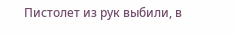Пистолет из рук выбили, в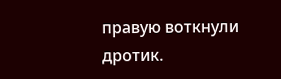правую воткнули дротик.